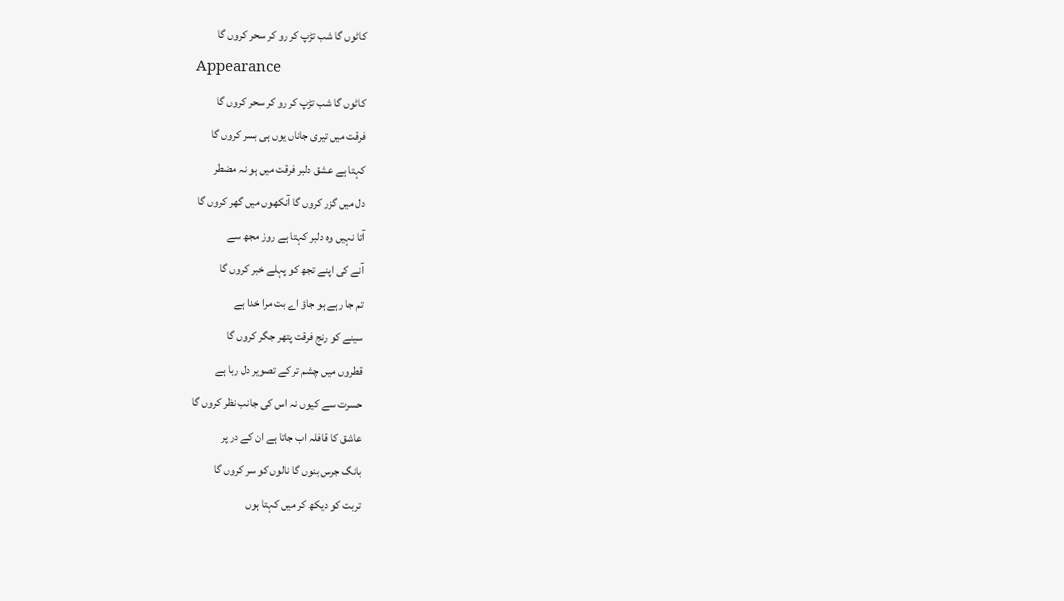کاٹوں گا شب تڑپ کر رو کر سحر کروں گا
Appearance
کاٹوں گا شب تڑپ کر رو کر سحر کروں گا
فرقت میں تیری جاناں یوں ہی بسر کروں گا
کہتا ہے عشق دلبر فرقت میں ہو نہ مضطر
دل میں گزر کروں گا آنکھوں میں گھر کروں گا
آتا نہیں وہ دلبر کہتا ہے روز مجھ سے
آنے کی اپنے تجھ کو پہلے خبر کروں گا
تم جا رہے ہو جاؤ اے بت مرا خدا ہے
سینے کو رنج فرقت پتھر جگر کروں گا
قطروں میں چشم تر کے تصویر دل ربا ہے
حسرت سے کیوں نہ اس کی جانب نظر کروں گا
عاشق کا قافلہ اب جاتا ہے ان کے در پر
بانگ جرس بنوں گا نالوں کو سر کروں گا
تربت کو دیکھ کر میں کہتا ہوں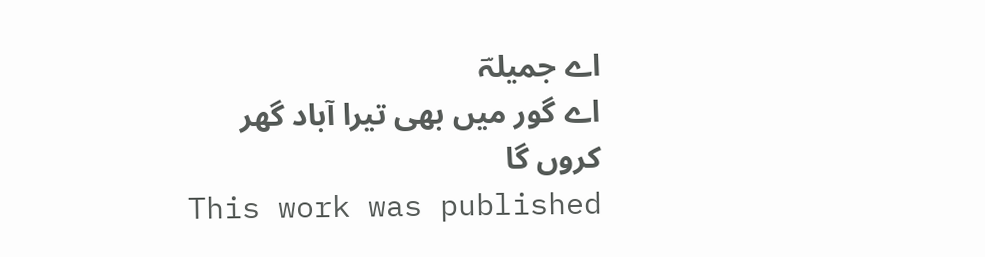اے جمیلہؔ
اے گور میں بھی تیرا آباد گھر کروں گا
This work was published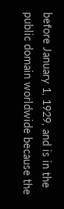before January 1, 1929, and is in the public domain worldwide because the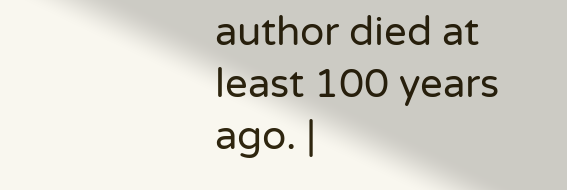author died at least 100 years ago. |